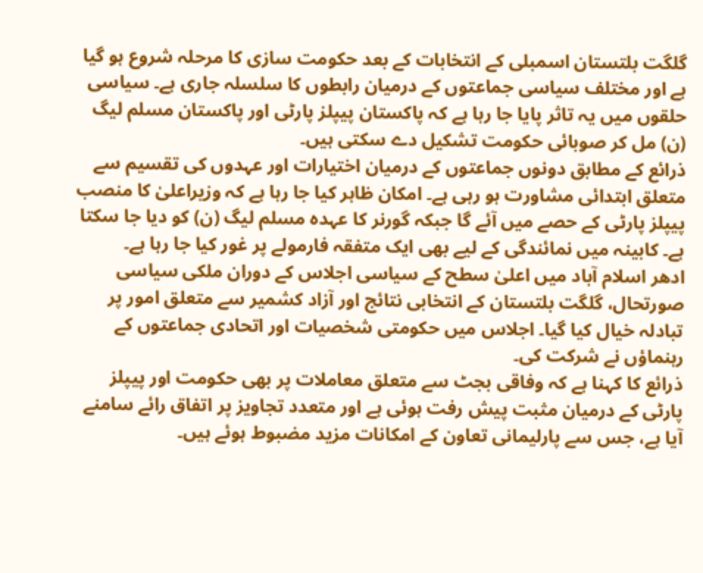گلگت بلتستان اسمبلی کے انتخابات کے بعد حکومت سازی کا مرحلہ شروع ہو گیا ہے اور مختلف سیاسی جماعتوں کے درمیان رابطوں کا سلسلہ جاری ہے۔ سیاسی حلقوں میں یہ تاثر پایا جا رہا ہے کہ پاکستان پیپلز پارٹی اور پاکستان مسلم لیگ (ن) مل کر صوبائی حکومت تشکیل دے سکتی ہیں۔
ذرائع کے مطابق دونوں جماعتوں کے درمیان اختیارات اور عہدوں کی تقسیم سے متعلق ابتدائی مشاورت ہو رہی ہے۔ امکان ظاہر کیا جا رہا ہے کہ وزیراعلیٰ کا منصب پیپلز پارٹی کے حصے میں آئے گا جبکہ گورنر کا عہدہ مسلم لیگ (ن) کو دیا جا سکتا ہے۔ کابینہ میں نمائندگی کے لیے بھی ایک متفقہ فارمولے پر غور کیا جا رہا ہے۔
ادھر اسلام آباد میں اعلیٰ سطح کے سیاسی اجلاس کے دوران ملکی سیاسی صورتحال، گلگت بلتستان کے انتخابی نتائج اور آزاد کشمیر سے متعلق امور پر تبادلہ خیال کیا گیا۔ اجلاس میں حکومتی شخصیات اور اتحادی جماعتوں کے رہنماؤں نے شرکت کی۔
ذرائع کا کہنا ہے کہ وفاقی بجٹ سے متعلق معاملات پر بھی حکومت اور پیپلز پارٹی کے درمیان مثبت پیش رفت ہوئی ہے اور متعدد تجاویز پر اتفاق رائے سامنے آیا ہے، جس سے پارلیمانی تعاون کے امکانات مزید مضبوط ہوئے ہیں۔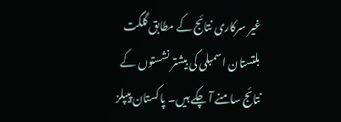غیر سرکاری نتائج کے مطابق گلگت بلتستان اسمبلی کی بیشتر نشستوں کے نتائج سامنے آ چکے ہیں۔ پاکستان پیپلز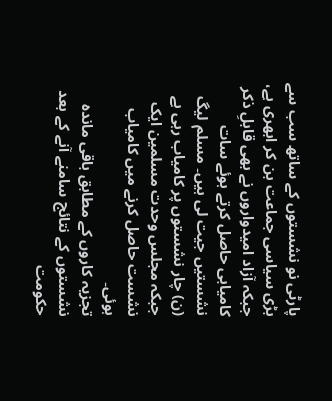پارٹی نو نشستوں کے ساتھ سب سے بڑی سیاسی جماعت بن کر ابھری ہے، جبکہ آزاد امیدواروں نے بھی قابلِ ذکر کامیابی حاصل کرتے ہوئے سات نشستیں جیت لی ہیں۔ مسلم لیگ (ن) چار نشستوں پر کامیاب رہی ہے جبکہ مجلس وحدت مسلمین ایک نشست حاصل کرنے میں کامیاب ہوئی۔
تجزیہ کاروں کے مطابق باقی ماندہ نشستوں کے نتائج سامنے آنے کے بعد حکومت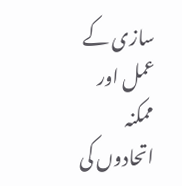سازی کے عمل اور ممکنہ اتحادوں کی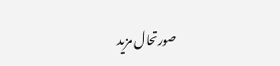صورتحال مزید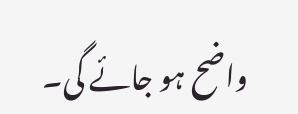واضح ہو جائے گی۔